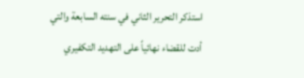استذكر التحرير الثاني في سنته السابعة والتي أدت للقضاء نهائياً على التهديد التكفيري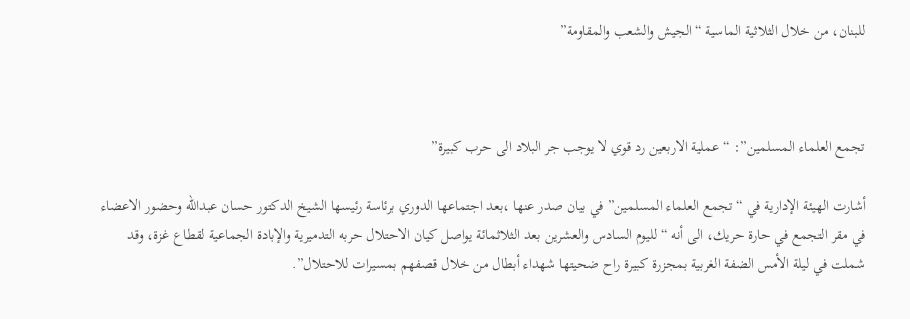للبنان، من خلال الثلاثية الماسية “الجيش والشعب والمقاومة”



تجمع العلماء المسلمين”: “عملية الاربعين رد قوي لا يوجب جر البلاد الى حرب كبيرة”

أشارت الهيئة الإدارية في “تجمع العلماء المسلمين” في بيان صدر عنها ،بعد اجتماعها الدوري برئاسة رئيسها الشيخ الدكتور حسان عبدالله وحضور الاعضاء في مقر التجمع في حارة حريك، الى أنه “لليوم السادس والعشرين بعد الثلاثمائة يواصل كيان الاحتلال حربه التدميرية والإبادة الجماعية لقطاع غزة، وقد شملت في ليلة الأمس الضفة الغربية بمجزرة كبيرة راح ضحيتها شهداء أبطال من خلال قصفهم بمسيرات للاحتلال”.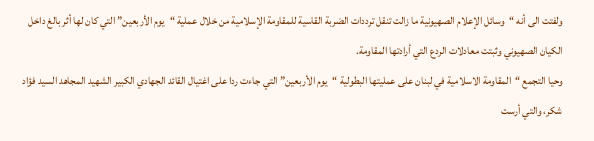ولفتت الى أنه “وسائل الإعلام الصهيونية ما زالت تنقل ترددات الضربة القاسية للمقاومة الإسلامية من خلال عملية “يوم الأربعين” التي كان لها أثر بالغ داخل الكيان الصهيوني وثبتت معادلات الردع التي أرادتها المقاومة.
وحيا التجمع “المقاومة الاسلامية في لبنان على عمليتها البطولية “يوم الأربعين” التي جاءت ردا على اغتيال القائد الجهادي الكبير الشهيد المجاهد السيد فؤاد شكر، والتي أرست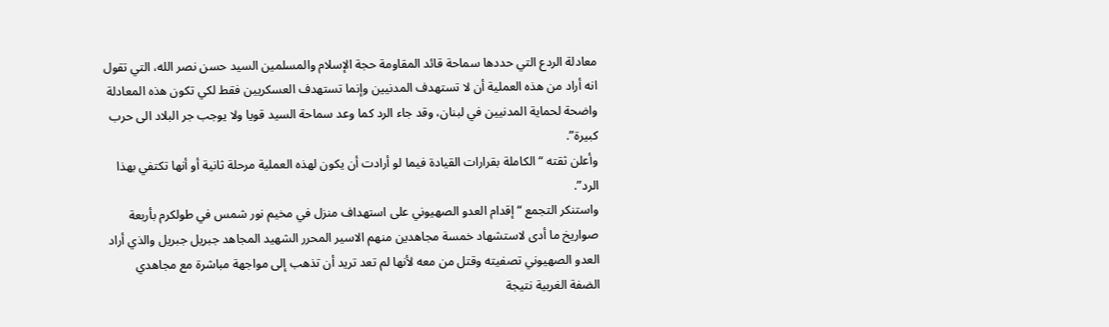معادلة الردع التي حددها سماحة قائد المقاومة حجة الإسلام والمسلمين السيد حسن نصر الله، التي تقول انه أراد من هذه العملية أن لا تستهدف المدنيين وإنما تستهدف العسكريين فقط لكي تكون هذه المعادلة واضحة لحماية المدنيين في لبنان، وقد جاء الرد كما وعد سماحة السيد قويا ولا يوجب جر البلاد الى حرب كبيرة”.
وأعلن ثقته “الكاملة بقرارات القيادة فيما لو أرادت أن يكون لهذه العملية مرحلة ثانية أو أنها تكتفي بهذا الرد”.
واستنكر التجمع “إقدام العدو الصهيوني على استهداف منزل في مخيم نور شمس في طولكرم بأربعة صواريخ ما أدى لاستشهاد خمسة مجاهدين منهم الاسير المحرر الشهيد المجاهد جبريل جبريل والذي أراد العدو الصهيوني تصفيته وقتل من معه لأنها لم تعد تريد أن تذهب إلى مواجهة مباشرة مع مجاهدي الضفة الغربية نتيجة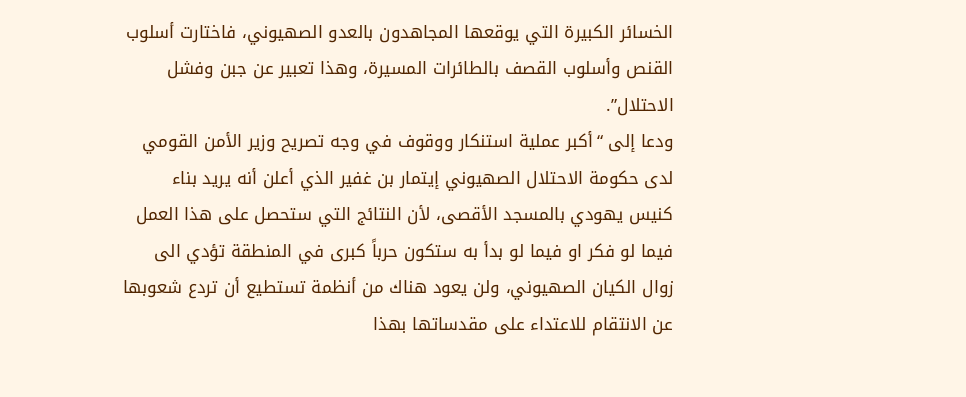الخسائر الكبيرة التي يوقعها المجاهدون بالعدو الصهيوني، فاختارت أسلوب القنص وأسلوب القصف بالطائرات المسيرة، وهذا تعبير عن جبن وفشل الاحتلال”.
ودعا إلى “أكبر عملية استنكار ووقوف في وجه تصريح وزير الأمن القومي لدى حكومة الاحتلال الصهيوني إيتمار بن غفير الذي أعلن أنه يريد بناء كنيس يهودي بالمسجد الأقصى، لأن النتائج التي ستحصل على هذا العمل فيما لو فكر او فيما لو بدأ به ستكون حرباً كبرى في المنطقة تؤدي الى زوال الكيان الصهيوني، ولن يعود هناك من أنظمة تستطيع أن تردع شعوبها عن الانتقام للاعتداء على مقدساتها بهذا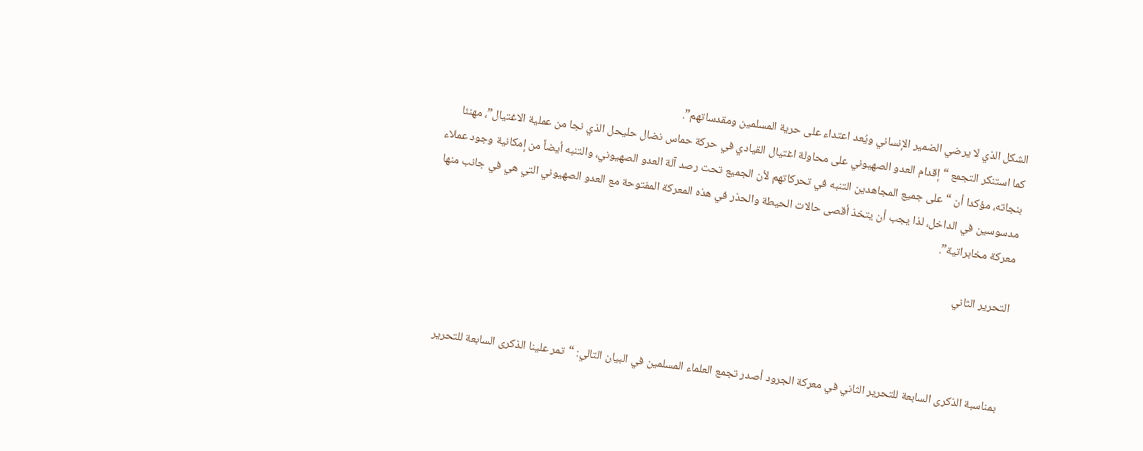الشكل الذي لا يرضي الضمير الإنساني ويُعد اعتداء على حرية المسلمين ومقدساتهم”.
كما استنكر التجمع “إقدام العدو الصهيوني على محاولة اغتيال القيادي في حركة حماس نضال حليحل الذي نجا من عملية الاغتيال”، مهنئا بنجاته، مؤكدا أن “على جميع المجاهدين التنبه في تحركاتهم لأن الجميع تحت رصد آلة العدو الصهيوني، والتنبه أيضاً من إمكانية وجود عملاء مدسوسين في الداخل، لذا يجب أن يتخذ أقصى حالات الحيطة والحذر في هذه المعركة المفتوحة مع العدو الصهيوني التي هي في جانب منها معركة مخابراتية”.

التحرير الثاني



بمناسبة الذكرى السابعة للتحرير الثاني في معركة الجرود أصدر تجمع العلماء المسلمين في البيان التالي: “تمر علينا الذكرى السابعة للتحرير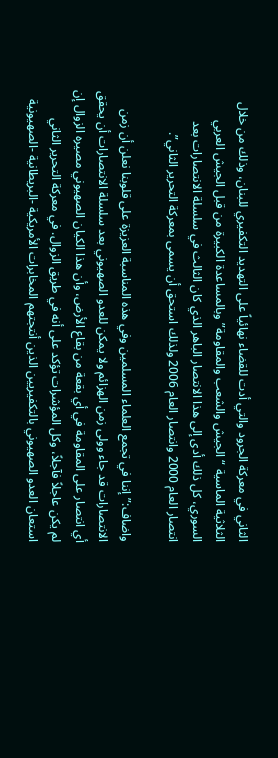الثاني في معركة الجرود والتي أدت للقضاء نهائياً على التهديد التكفيري للبنان، وذلك من خلال الثلاثية الماسية “الجيش والشعب والمقاومة” وبالمساعدة الكبيرة من قبل الجيش العربي السوري، كل ذلك أدى إلى هذا الانتصار الباهر الذي كان الثالث في سلسلة الانتصارات بعد انتصار العام 2000 وانتصار العام 2006 ولذلك استحق أن يسمى بمعركة التحرير الثاني”.

واضاف:”إننا في تجمع العلماء المسلمين وفي هذه المناسبة العزيزة على قلوبنا نعلن أن زمن الانتصارات قد جاء وولى زمن الهزائم ولا يمكن للعدو الصهيوني بعد سلسلة الانتصارات أن يحقق أي انتصار على المقاومة في أي بقعة من بقاع الأرض، وأن هذا الكيان الصهيوني مصيره الزوال إن لم يكن عاجلاً فآجلاً، وكل المؤشرات تؤكد على أنه في طريق الزوال. في معركة التحرير الثاني استعان العدو الصهيوني بالتكفيريين الذين أنتجتهم المخابرات الأمريكية -البريطانية -الصهيونية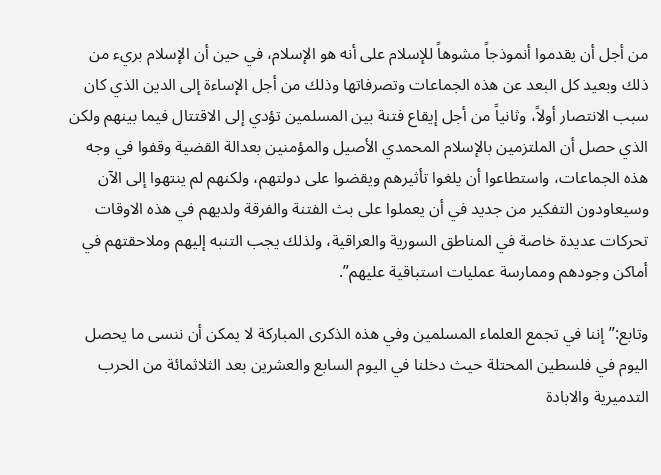من أجل أن يقدموا أنموذجاً مشوهاً للإسلام على أنه هو الإسلام، في حين أن الإسلام بريء من ذلك وبعيد كل البعد عن هذه الجماعات وتصرفاتها وذلك من أجل الإساءة إلى الدين الذي كان سبب الانتصار أولاً، وثانياً من أجل إيقاع فتنة بين المسلمين تؤدي إلى الاقتتال فيما بينهم ولكن الذي حصل أن الملتزمين بالإسلام المحمدي الأصيل والمؤمنين بعدالة القضية وقفوا في وجه هذه الجماعات، واستطاعوا أن يلغوا تأثيرهم ويقضوا على دولتهم، ولكنهم لم ينتهوا إلى الآن وسيعاودون التفكير من جديد في أن يعملوا على بث الفتنة والفرقة ولديهم في هذه الاوقات تحركات عديدة خاصة في المناطق السورية والعراقية، ولذلك يجب التنبه إليهم وملاحقتهم في أماكن وجودهم وممارسة عمليات استباقية عليهم”.

وتابع:”إننا في تجمع العلماء المسلمين وفي هذه الذكرى المباركة لا يمكن أن ننسى ما يحصل اليوم في فلسطين المحتلة حيث دخلنا في اليوم السابع والعشرين بعد الثلاثمائة من الحرب التدميرية والابادة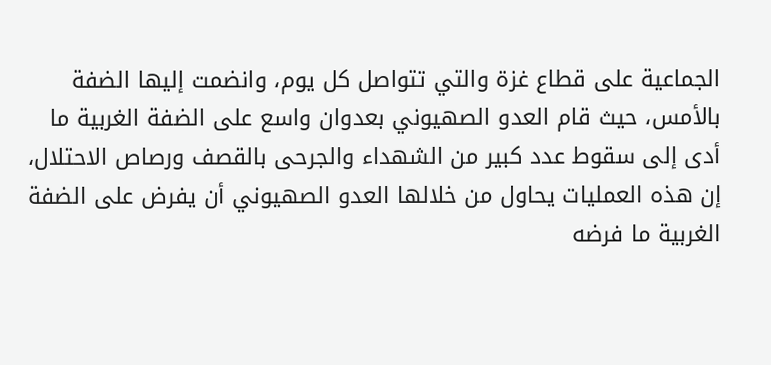الجماعية على قطاع غزة والتي تتواصل كل يوم، وانضمت إليها الضفة بالأمس، حيث قام العدو الصهيوني بعدوان واسع على الضفة الغربية ما أدى إلى سقوط عدد كبير من الشهداء والجرحى بالقصف ورصاص الاحتلال، إن هذه العمليات يحاول من خلالها العدو الصهيوني أن يفرض على الضفة الغربية ما فرضه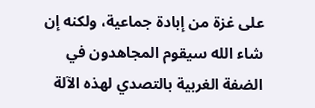على غزة من إبادة جماعية، ولكنه إن شاء الله سيقوم المجاهدون في الضفة الغربية بالتصدي لهذه الآلة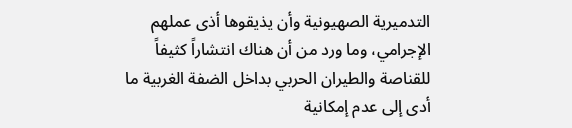التدميرية الصهيونية وأن يذيقوها أذى عملهم الإجرامي، وما ورد من أن هناك انتشاراً كثيفاً للقناصة والطيران الحربي بداخل الضفة الغربية ما أدى إلى عدم إمكانية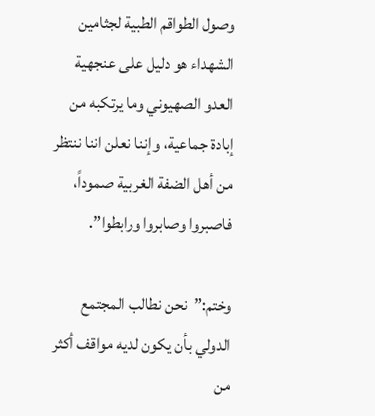وصول الطواقم الطبية لجثامين الشهداء هو دليل على عنجهية العدو الصهيوني وما يرتكبه من إبادة جماعية، وإننا نعلن اننا ننتظر من أهل الضفة الغربية صموداً، فاصبروا وصابروا ورابطوا”.

وختم:”نحن نطالب المجتمع الدولي بأن يكون لديه مواقف أكثر من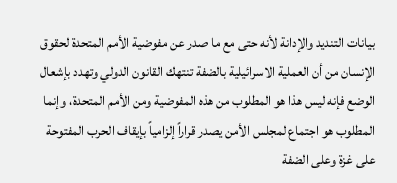بيانات التنديد والإدانة لأنه حتى مع ما صدر عن مفوضية الأمم المتحدة لحقوق الإنسان من أن العملية الاسرائيلية بالضفة تنتهك القانون الدولي وتهدد بإشعال الوضع فإنه ليس هذا هو المطلوب من هذه المفوضية ومن الأمم المتحدة، وإنما المطلوب هو اجتماع لمجلس الأمن يصدر قراراً إلزامياً بإيقاف الحرب المفتوحة على غزة وعلى الضفة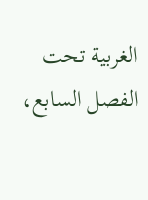الغربية تحت الفصل السابع،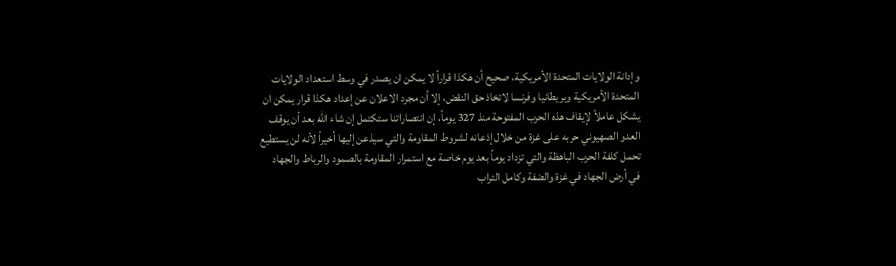وإدانة الولايات المتحدة الأمريكية، صحيح أن هكذا قراراً لا يمكن ان يصدر في وسط استعداد الولايات المتحدة الأمريكية وبريطانيا وفرنسا لاتخاذ حق النقض، إلا أن مجرد الاعلان عن إعداد هكذا قرار يمكن ان يشكل عاملاً لإيقاف هذه الحرب المفتوحة منذ 327 يوماً، إن انتصاراتنا ستكتمل إن شاء الله بعد أن يوقف العدو الصهيوني حربه على غزة من خلال إذعانه لشروط المقاومة والتي سيذعن إليها أخيراً لأنه لن يستطيع تحمل كلفة الحرب الباهظة والتي تزداد يوماً بعد يوم خاصة مع استمرار المقاومة بالصمود والرباط والجهاد في أرض الجهاد في غزة والضفة وكامل التراب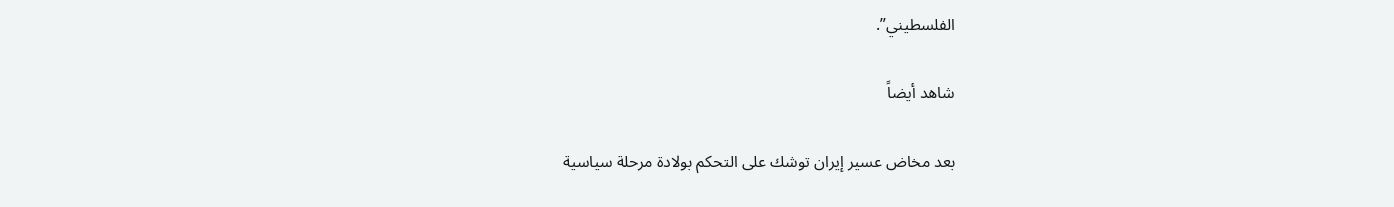الفلسطيني”.

شاهد أيضاً

بعد مخاض عسير إيران توشك على التحكم بولادة مرحلة سياسية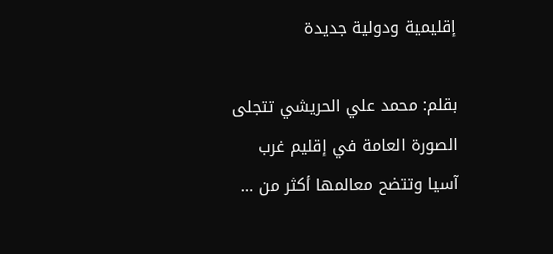إقليمية ودولية جديدة

بقلم: محمد علي الحريشي تتجلى الصورة العامة في إقليم غرب آسيا وتتضح معالمها أكثر من …